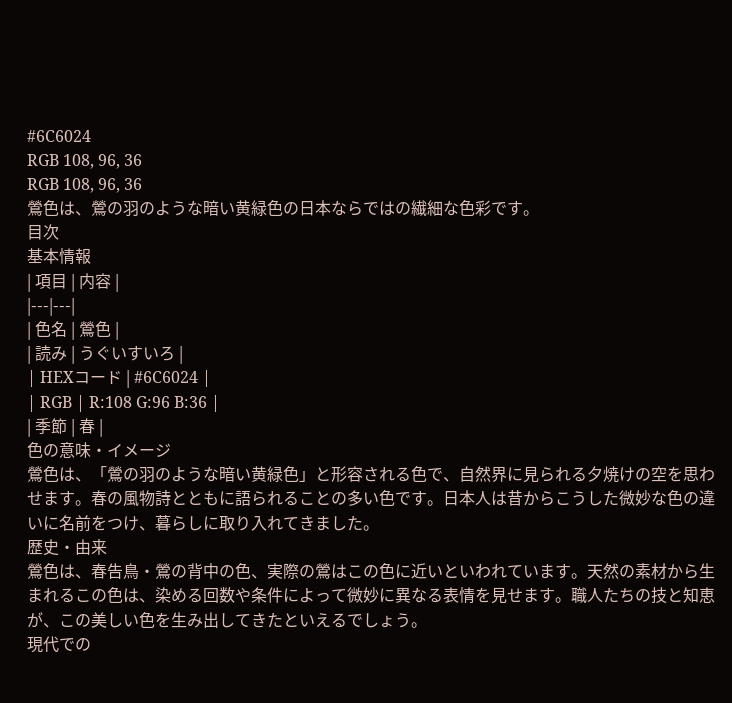#6C6024
RGB 108, 96, 36
RGB 108, 96, 36
鶯色は、鶯の羽のような暗い黄緑色の日本ならではの繊細な色彩です。
目次
基本情報
| 項目 | 内容 |
|---|---|
| 色名 | 鶯色 |
| 読み | うぐいすいろ |
| HEXコード | #6C6024 |
| RGB | R:108 G:96 B:36 |
| 季節 | 春 |
色の意味・イメージ
鶯色は、「鶯の羽のような暗い黄緑色」と形容される色で、自然界に見られる夕焼けの空を思わせます。春の風物詩とともに語られることの多い色です。日本人は昔からこうした微妙な色の違いに名前をつけ、暮らしに取り入れてきました。
歴史・由来
鶯色は、春告鳥・鶯の背中の色、実際の鶯はこの色に近いといわれています。天然の素材から生まれるこの色は、染める回数や条件によって微妙に異なる表情を見せます。職人たちの技と知恵が、この美しい色を生み出してきたといえるでしょう。
現代での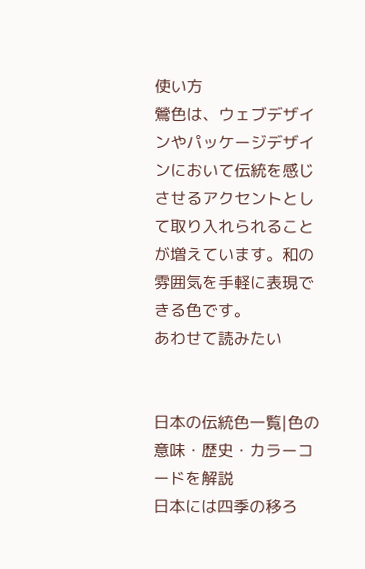使い方
鶯色は、ウェブデザインやパッケージデザインにおいて伝統を感じさせるアクセントとして取り入れられることが増えています。和の雰囲気を手軽に表現できる色です。
あわせて読みたい


日本の伝統色一覧|色の意味・歴史・カラーコードを解説
日本には四季の移ろ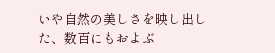いや自然の美しさを映し出した、数百にもおよぶ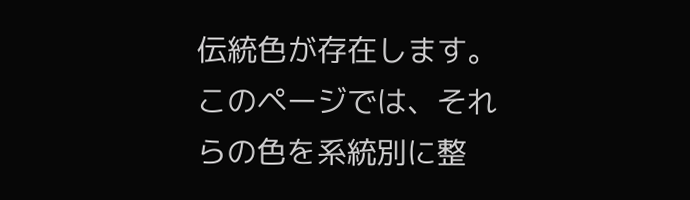伝統色が存在します。このページでは、それらの色を系統別に整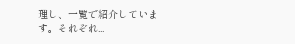理し、一覧で紹介しています。それぞれ...